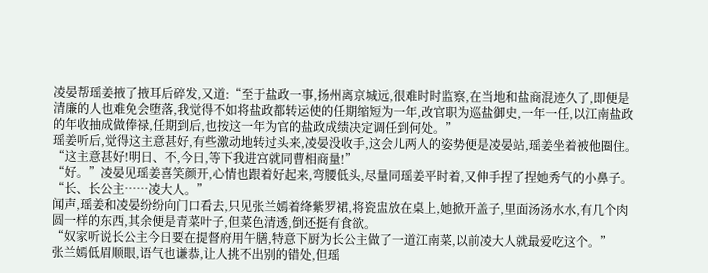凌晏帮瑶姜掖了掖耳后碎发,又道:“至于盐政一事,扬州离京城远,很难时时监察,在当地和盐商混迹久了,即便是清廉的人也难免会堕落,我觉得不如将盐政都转运使的任期缩短为一年,改官职为巡盐御史,一年一任,以江南盐政的年收抽成做俸禄,任期到后,也按这一年为官的盐政成绩决定调任到何处。”
瑶姜听后,觉得这主意甚好,有些激动地转过头来,凌晏没收手,这会儿两人的姿势便是凌晏站,瑶姜坐着被他圈住。
“这主意甚好!明日、不,今日,等下我进宫就同曹相商量!”
“好。”凌晏见瑶姜喜笑颜开,心情也跟着好起来,弯腰低头,尽量同瑶姜平时着,又伸手捏了捏她秀气的小鼻子。
“长、长公主……凌大人。”
闻声,瑶姜和凌晏纷纷向门口看去,只见张兰嫣着绛紫罗裙,将瓷盅放在桌上,她掀开盖子,里面汤汤水水,有几个肉圆一样的东西,其余便是青菜叶子,但菜色清透,倒还挺有食欲。
“奴家听说长公主今日要在提督府用午膳,特意下厨为长公主做了一道江南菜,以前凌大人就最爱吃这个。”
张兰嫣低眉顺眼,语气也谦恭,让人挑不出别的错处,但瑶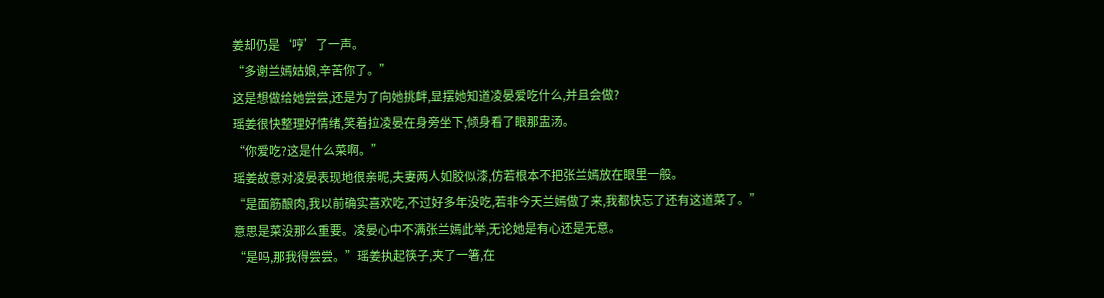姜却仍是‘哼’了一声。
“多谢兰嫣姑娘,辛苦你了。”
这是想做给她尝尝,还是为了向她挑衅,显摆她知道凌晏爱吃什么,并且会做?
瑶姜很快整理好情绪,笑着拉凌晏在身旁坐下,倾身看了眼那盅汤。
“你爱吃?这是什么菜啊。”
瑶姜故意对凌晏表现地很亲昵,夫妻两人如胶似漆,仿若根本不把张兰嫣放在眼里一般。
“是面筋酿肉,我以前确实喜欢吃,不过好多年没吃,若非今天兰嫣做了来,我都快忘了还有这道菜了。”
意思是菜没那么重要。凌晏心中不满张兰嫣此举,无论她是有心还是无意。
“是吗,那我得尝尝。”瑶姜执起筷子,夹了一箸,在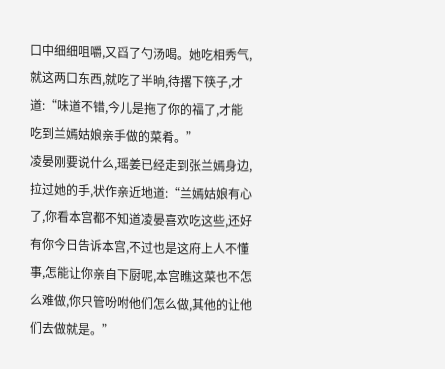口中细细咀嚼,又舀了勺汤喝。她吃相秀气,就这两口东西,就吃了半晌,待撂下筷子,才道:“味道不错,今儿是拖了你的福了,才能吃到兰嫣姑娘亲手做的菜肴。”
凌晏刚要说什么,瑶姜已经走到张兰嫣身边,拉过她的手,状作亲近地道:“兰嫣姑娘有心了,你看本宫都不知道凌晏喜欢吃这些,还好有你今日告诉本宫,不过也是这府上人不懂事,怎能让你亲自下厨呢,本宫瞧这菜也不怎么难做,你只管吩咐他们怎么做,其他的让他们去做就是。”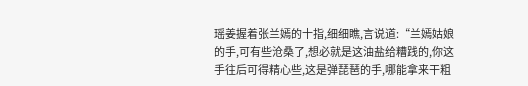瑶姜握着张兰嫣的十指,细细瞧,言说道:“兰嫣姑娘的手,可有些沧桑了,想必就是这油盐给糟践的,你这手往后可得精心些,这是弹琵琶的手,哪能拿来干粗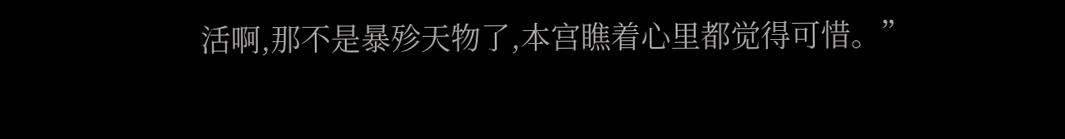活啊,那不是暴殄天物了,本宫瞧着心里都觉得可惜。”